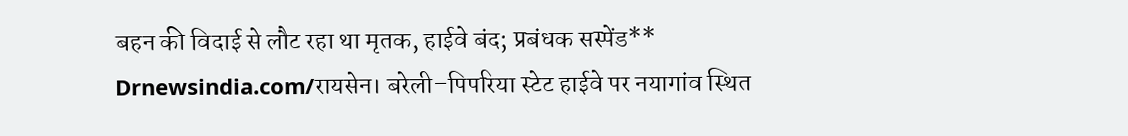बहन की विदाई से लौट रहा था मृतक, हाईवे बंद; प्रबंधक सस्पेंड**
Drnewsindia.com/रायसेन। बरेली–पिपरिया स्टेट हाईवे पर नयागांव स्थित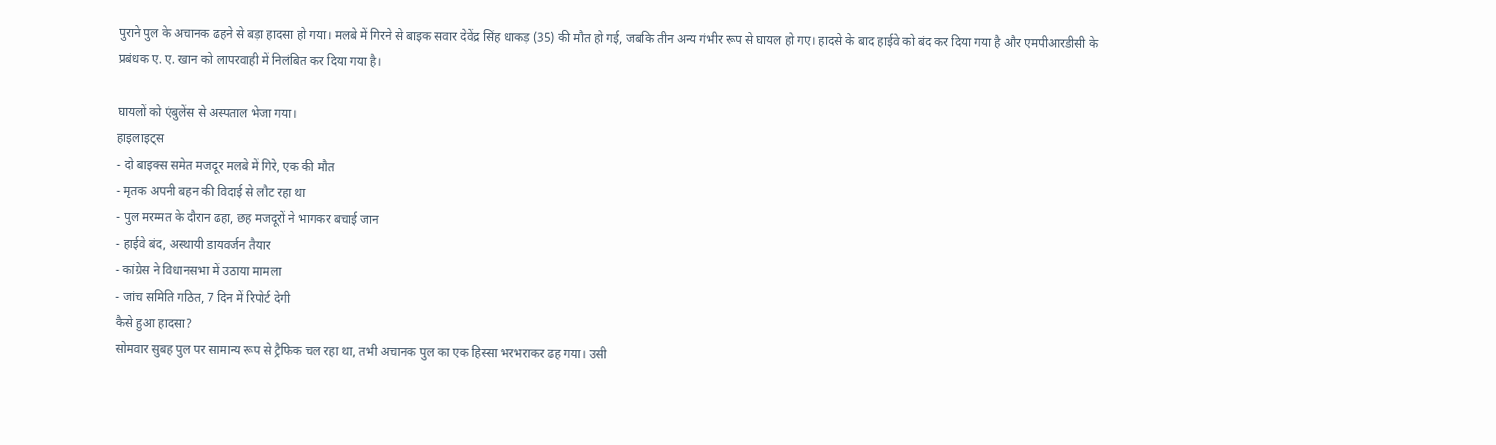पुराने पुल के अचानक ढहने से बड़ा हादसा हो गया। मलबे में गिरने से बाइक सवार देवेंद्र सिंह धाकड़ (35) की मौत हो गई, जबकि तीन अन्य गंभीर रूप से घायल हो गए। हादसे के बाद हाईवे को बंद कर दिया गया है और एमपीआरडीसी के प्रबंधक ए. ए. खान को लापरवाही में निलंबित कर दिया गया है।

घायलों को एंबुलेंस से अस्पताल भेजा गया।
हाइलाइट्स
- दो बाइक्स समेत मजदूर मलबे में गिरे, एक की मौत
- मृतक अपनी बहन की विदाई से लौट रहा था
- पुल मरम्मत के दौरान ढहा, छह मजदूरों ने भागकर बचाई जान
- हाईवे बंद, अस्थायी डायवर्जन तैयार
- कांग्रेस ने विधानसभा में उठाया मामला
- जांच समिति गठित, 7 दिन में रिपोर्ट देगी
कैसे हुआ हादसा?
सोमवार सुबह पुल पर सामान्य रूप से ट्रैफिक चल रहा था, तभी अचानक पुल का एक हिस्सा भरभराकर ढह गया। उसी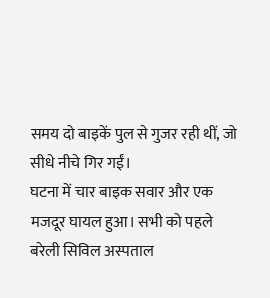समय दो बाइकें पुल से गुजर रही थीं, जो सीधे नीचे गिर गईं।
घटना में चार बाइक सवार और एक मजदूर घायल हुआ। सभी को पहले बरेली सिविल अस्पताल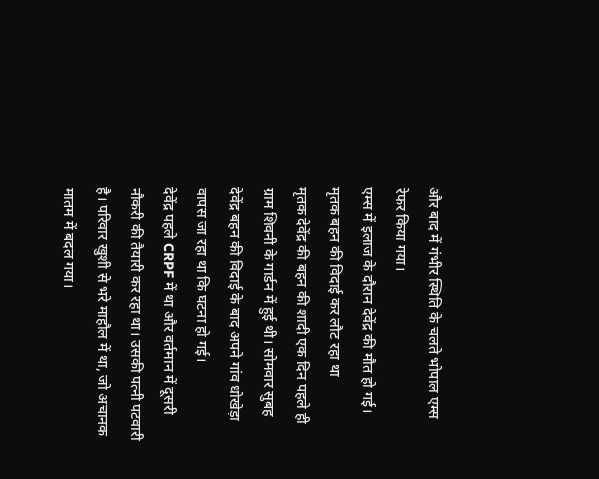और बाद में गंभीर स्थिति के चलते भोपाल एम्स रेफर किया गया।
एम्स में इलाज के दौरान देवेंद्र की मौत हो गई।
मृतक बहन की विदाई कर लौट रहा था
मृतक देवेंद्र की बहन की शादी एक दिन पहले ही ग्राम शिवनी के गार्डन में हुई थी। सोमवार सुबह देवेंद्र बहन की विदाई के बाद अपने गांव धोखेड़ा वापस जा रहा था कि घटना हो गई।
देवेंद्र पहले CRPF में था और वर्तमान में दूसरी नौकरी की तैयारी कर रहा था। उसकी पत्नी पटवारी है। परिवार खुशी से भरे माहौल में था, जो अचानक मातम में बदल गया।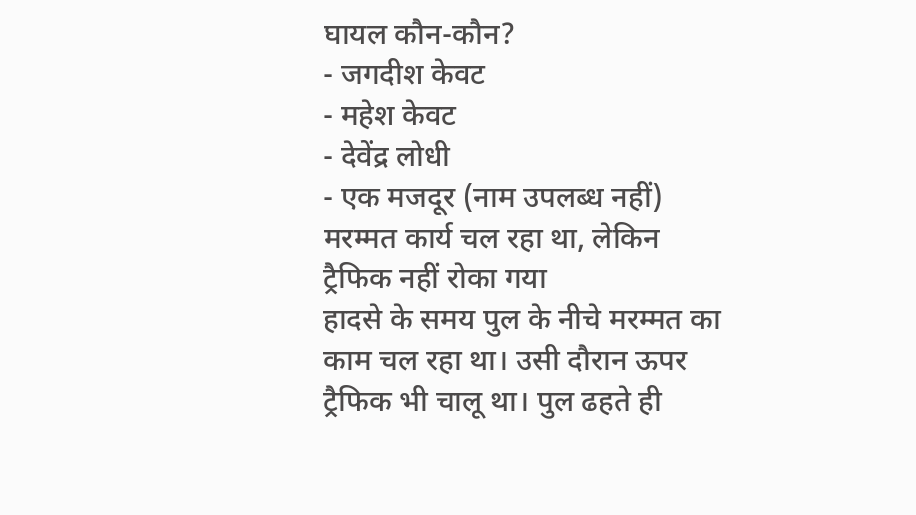घायल कौन-कौन?
- जगदीश केवट
- महेश केवट
- देवेंद्र लोधी
- एक मजदूर (नाम उपलब्ध नहीं)
मरम्मत कार्य चल रहा था, लेकिन ट्रैफिक नहीं रोका गया
हादसे के समय पुल के नीचे मरम्मत का काम चल रहा था। उसी दौरान ऊपर ट्रैफिक भी चालू था। पुल ढहते ही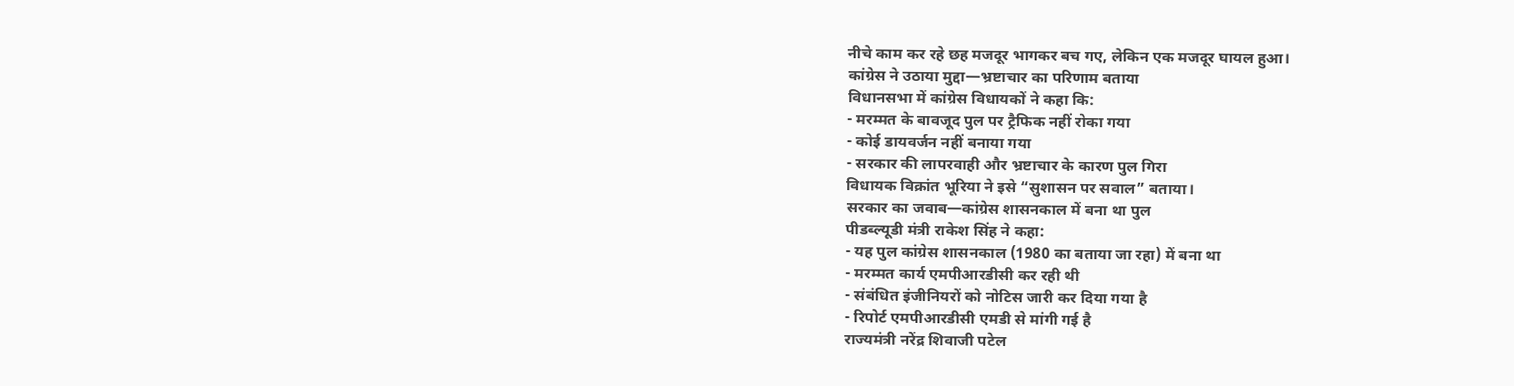नीचे काम कर रहे छह मजदूर भागकर बच गए, लेकिन एक मजदूर घायल हुआ।
कांग्रेस ने उठाया मुद्दा—भ्रष्टाचार का परिणाम बताया
विधानसभा में कांग्रेस विधायकों ने कहा कि:
- मरम्मत के बावजूद पुल पर ट्रैफिक नहीं रोका गया
- कोई डायवर्जन नहीं बनाया गया
- सरकार की लापरवाही और भ्रष्टाचार के कारण पुल गिरा
विधायक विक्रांत भूरिया ने इसे “सुशासन पर सवाल” बताया।
सरकार का जवाब—कांग्रेस शासनकाल में बना था पुल
पीडब्ल्यूडी मंत्री राकेश सिंह ने कहा:
- यह पुल कांग्रेस शासनकाल (1980 का बताया जा रहा) में बना था
- मरम्मत कार्य एमपीआरडीसी कर रही थी
- संबंधित इंजीनियरों को नोटिस जारी कर दिया गया है
- रिपोर्ट एमपीआरडीसी एमडी से मांगी गई है
राज्यमंत्री नरेंद्र शिवाजी पटेल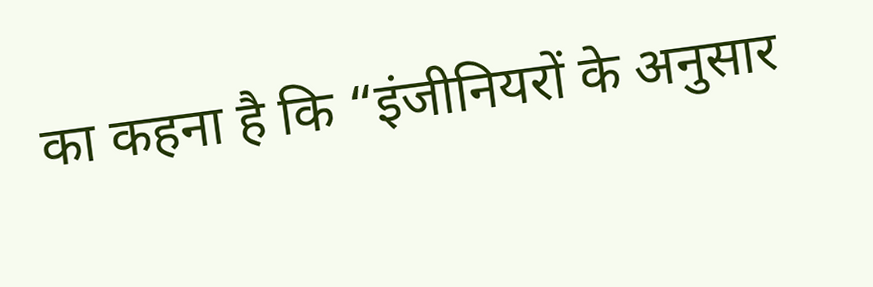का कहना है कि “इंजीनियरों के अनुसार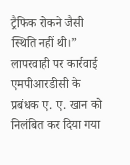ट्रैफिक रोकने जैसी स्थिति नहीं थी।”
लापरवाही पर कार्रवाई
एमपीआरडीसी के प्रबंधक ए. ए. खान को निलंबित कर दिया गया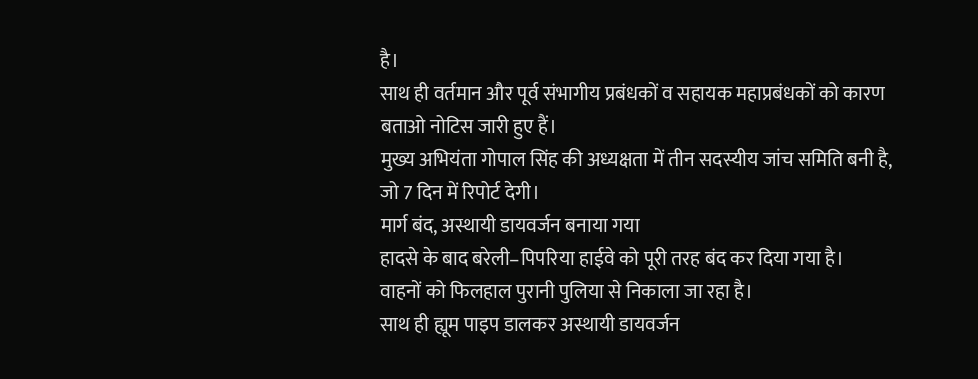है।
साथ ही वर्तमान और पूर्व संभागीय प्रबंधकों व सहायक महाप्रबंधकों को कारण बताओ नोटिस जारी हुए हैं।
मुख्य अभियंता गोपाल सिंह की अध्यक्षता में तीन सदस्यीय जांच समिति बनी है, जो 7 दिन में रिपोर्ट देगी।
मार्ग बंद, अस्थायी डायवर्जन बनाया गया
हादसे के बाद बरेली–पिपरिया हाईवे को पूरी तरह बंद कर दिया गया है।
वाहनों को फिलहाल पुरानी पुलिया से निकाला जा रहा है।
साथ ही ह्यूम पाइप डालकर अस्थायी डायवर्जन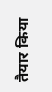तैयार किया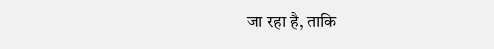जा रहा है, ताकि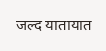जल्द यातायात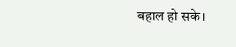बहाल हो सके।